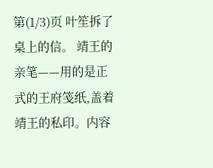第(1/3)页 叶笙拆了桌上的信。 靖王的亲笔——用的是正式的王府笺纸,盖着靖王的私印。内容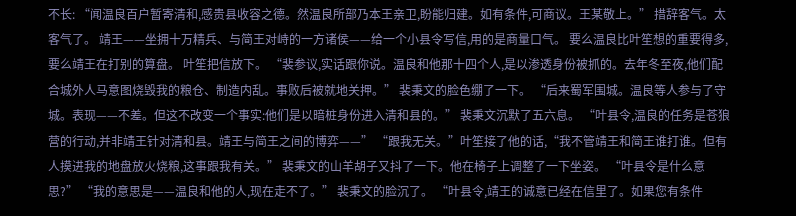不长: “闻温良百户暂寄清和,感贵县收容之德。然温良所部乃本王亲卫,盼能归建。如有条件,可商议。王某敬上。” 措辞客气。太客气了。 靖王——坐拥十万精兵、与简王对峙的一方诸侯——给一个小县令写信,用的是商量口气。 要么温良比叶笙想的重要得多,要么靖王在打别的算盘。 叶笙把信放下。 “裴参议,实话跟你说。温良和他那十四个人,是以渗透身份被抓的。去年冬至夜,他们配合城外人马意图烧毁我的粮仓、制造内乱。事败后被就地关押。” 裴秉文的脸色绷了一下。 “后来蜀军围城。温良等人参与了守城。表现——不差。但这不改变一个事实:他们是以暗桩身份进入清和县的。” 裴秉文沉默了五六息。 “叶县令,温良的任务是苍狼营的行动,并非靖王针对清和县。靖王与简王之间的博弈——” “跟我无关。”叶笙接了他的话,“我不管靖王和简王谁打谁。但有人摸进我的地盘放火烧粮,这事跟我有关。” 裴秉文的山羊胡子又抖了一下。他在椅子上调整了一下坐姿。 “叶县令是什么意思?” “我的意思是——温良和他的人,现在走不了。” 裴秉文的脸沉了。 “叶县令,靖王的诚意已经在信里了。如果您有条件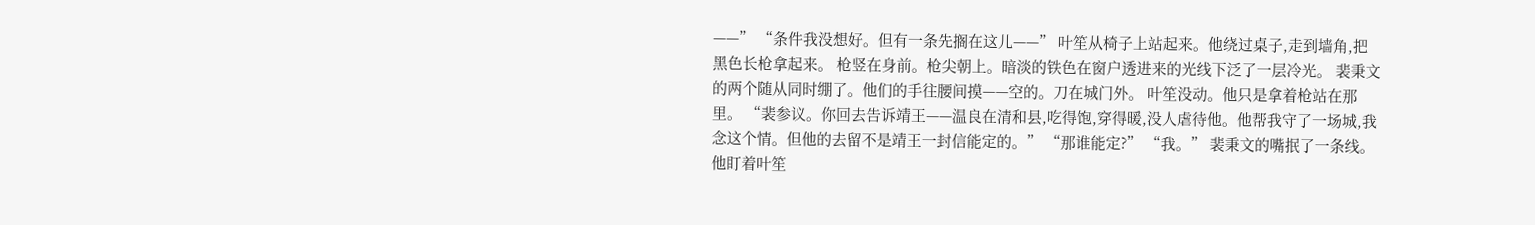——” “条件我没想好。但有一条先搁在这儿——” 叶笙从椅子上站起来。他绕过桌子,走到墙角,把黑色长枪拿起来。 枪竖在身前。枪尖朝上。暗淡的铁色在窗户透进来的光线下泛了一层冷光。 裴秉文的两个随从同时绷了。他们的手往腰间摸——空的。刀在城门外。 叶笙没动。他只是拿着枪站在那里。 “裴参议。你回去告诉靖王——温良在清和县,吃得饱,穿得暖,没人虐待他。他帮我守了一场城,我念这个情。但他的去留不是靖王一封信能定的。” “那谁能定?” “我。” 裴秉文的嘴抿了一条线。 他盯着叶笙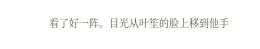看了好一阵。目光从叶笙的脸上移到他手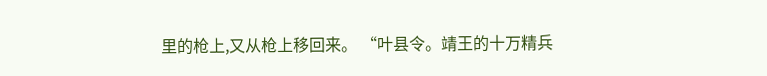里的枪上,又从枪上移回来。 “叶县令。靖王的十万精兵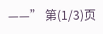——” 第(1/3)页